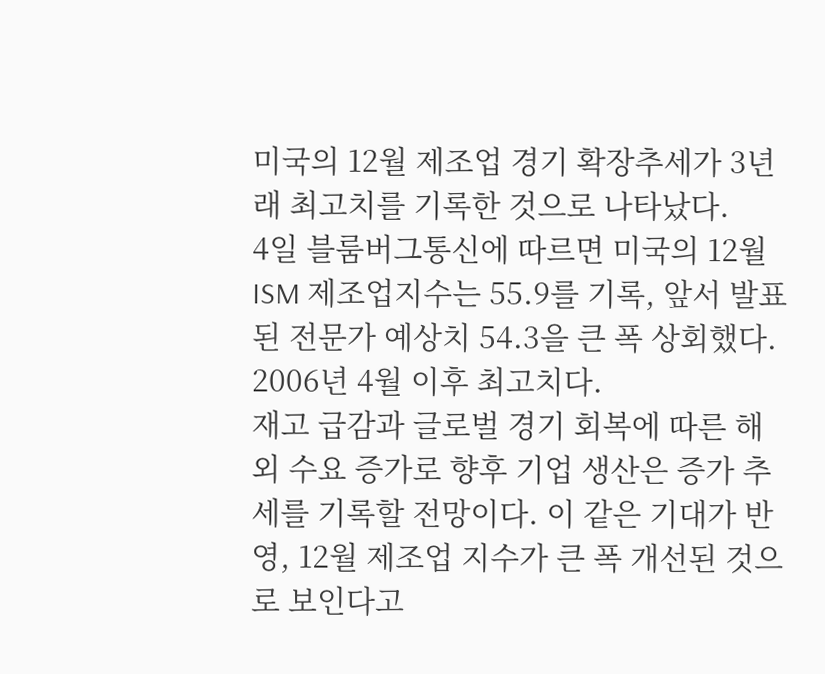미국의 12월 제조업 경기 확장추세가 3년래 최고치를 기록한 것으로 나타났다.
4일 블룸버그통신에 따르면 미국의 12월 ISM 제조업지수는 55.9를 기록, 앞서 발표된 전문가 예상치 54.3을 큰 폭 상회했다. 2006년 4월 이후 최고치다.
재고 급감과 글로벌 경기 회복에 따른 해외 수요 증가로 향후 기업 생산은 증가 추세를 기록할 전망이다. 이 같은 기대가 반영, 12월 제조업 지수가 큰 폭 개선된 것으로 보인다고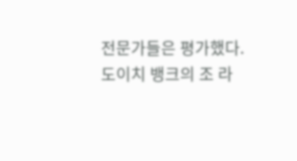전문가들은 평가했다.
도이치 뱅크의 조 라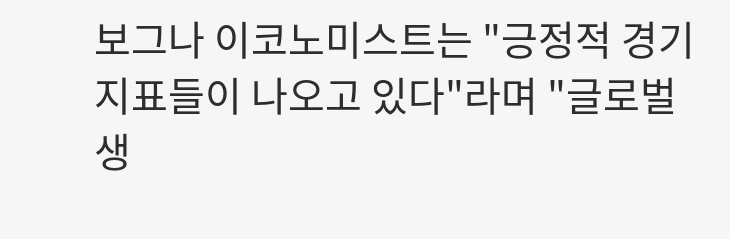보그나 이코노미스트는 "긍정적 경기 지표들이 나오고 있다"라며 "글로벌 생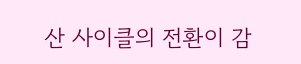산 사이클의 전환이 감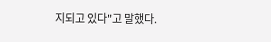지되고 있다"고 말했다.